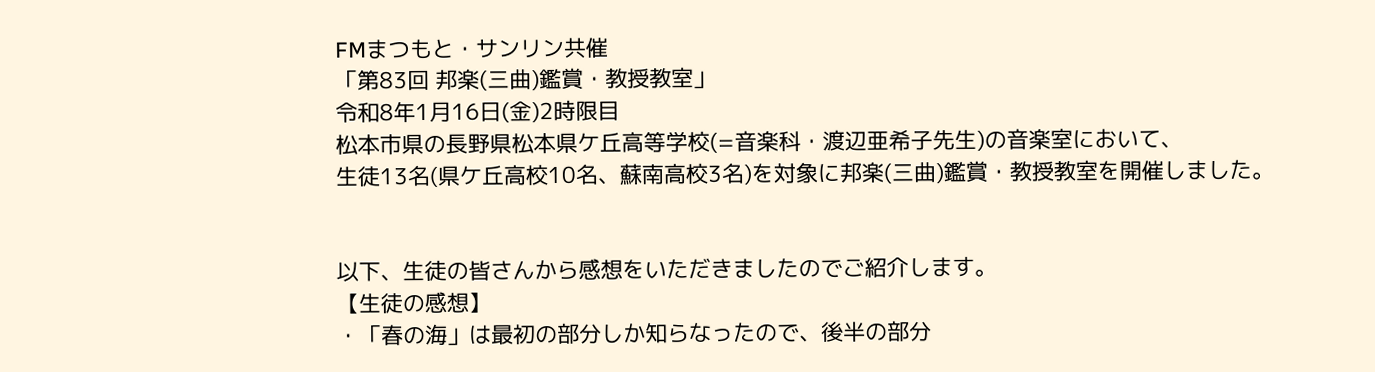FMまつもと・サンリン共催
「第83回 邦楽(三曲)鑑賞・教授教室」
令和8年1月16日(金)2時限目
松本市県の長野県松本県ケ丘高等学校(=音楽科・渡辺亜希子先生)の音楽室において、
生徒13名(県ケ丘高校10名、蘇南高校3名)を対象に邦楽(三曲)鑑賞・教授教室を開催しました。


以下、生徒の皆さんから感想をいただきましたのでご紹介します。
【生徒の感想】
・「春の海」は最初の部分しか知らなったので、後半の部分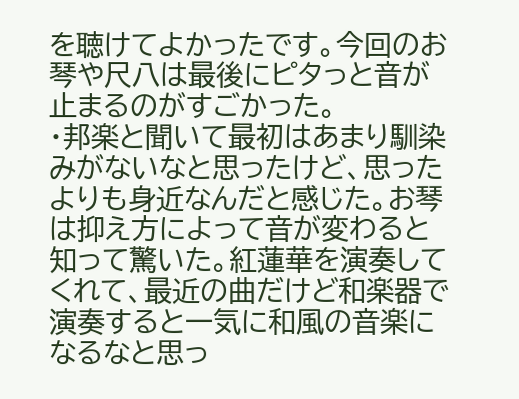を聴けてよかったです。今回のお琴や尺八は最後にピタっと音が止まるのがすごかった。
・邦楽と聞いて最初はあまり馴染みがないなと思ったけど、思ったよりも身近なんだと感じた。お琴は抑え方によって音が変わると知って驚いた。紅蓮華を演奏してくれて、最近の曲だけど和楽器で演奏すると一気に和風の音楽になるなと思っ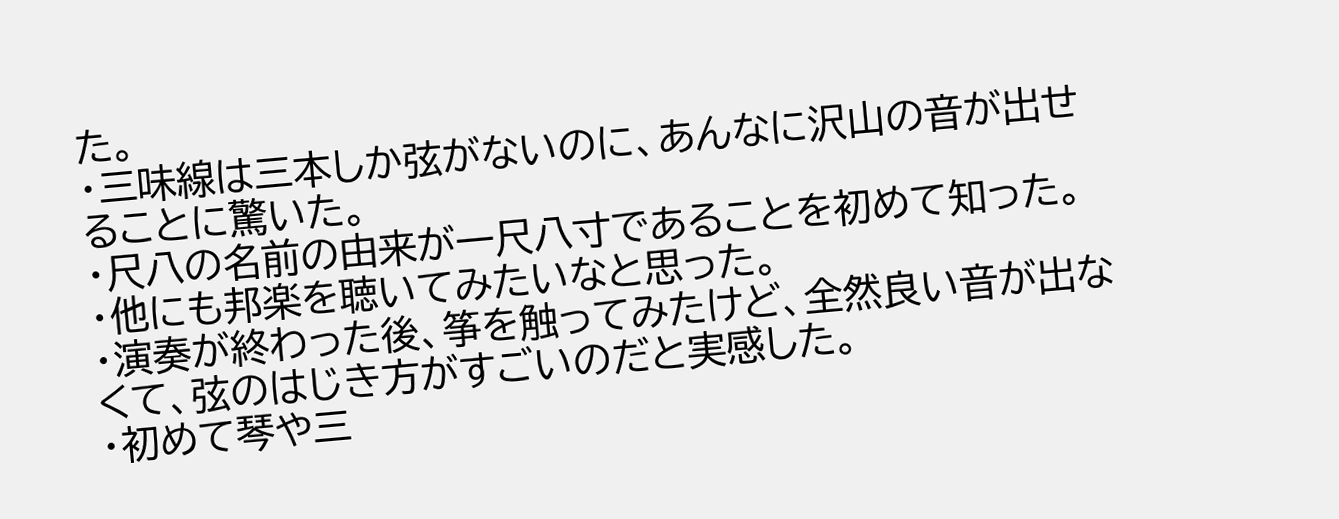た。
・三味線は三本しか弦がないのに、あんなに沢山の音が出せることに驚いた。
・尺八の名前の由来が一尺八寸であることを初めて知った。
・他にも邦楽を聴いてみたいなと思った。
・演奏が終わった後、筝を触ってみたけど、全然良い音が出なくて、弦のはじき方がすごいのだと実感した。
・初めて琴や三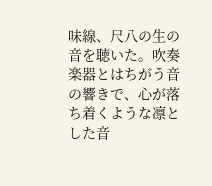味線、尺八の生の音を聴いた。吹奏楽器とはちがう音の響きで、心が落ち着くような凛とした音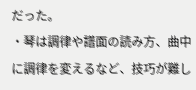だった。
・琴は調律や譜面の読み方、曲中に調律を変えるなど、技巧が難し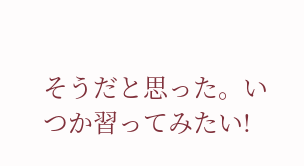そうだと思った。いつか習ってみたい!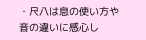・尺八は息の使い方や音の違いに感心し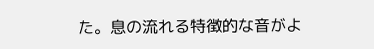た。息の流れる特徴的な音がよ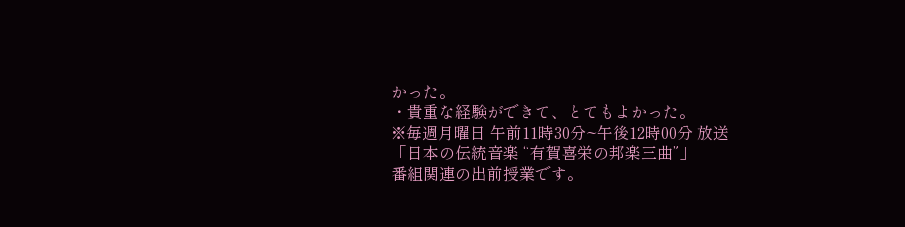かった。
・貴重な経験ができて、とてもよかった。
※毎週月曜日 午前11時30分~午後12時00分 放送
「日本の伝統音楽 “有賀喜栄の邦楽三曲”」
番組関連の出前授業です。